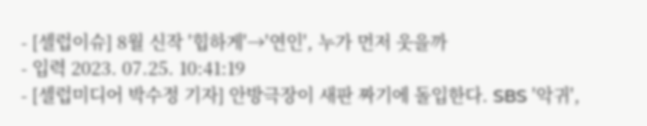- [셀럽이슈] 8월 신작 '힙하게'→'연인', 누가 먼저 웃을까
- 입력 2023. 07.25. 10:41:19
- [셀럽미디어 박수정 기자] 안방극장이 새판 짜기에 돌입한다. SBS '악귀',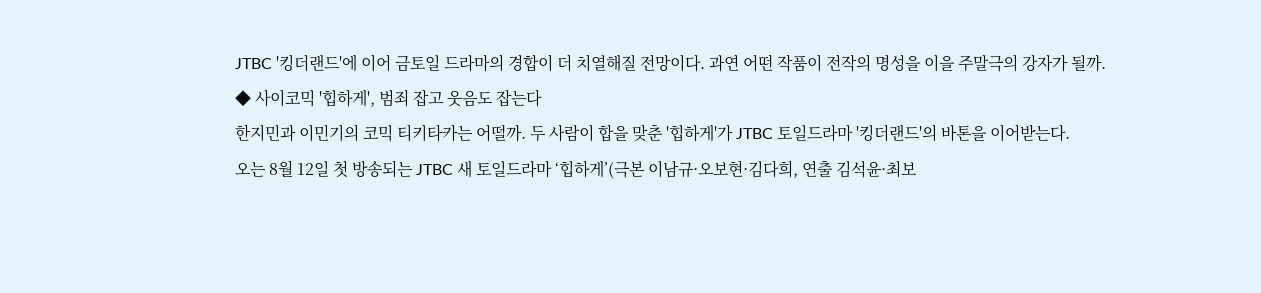JTBC '킹더랜드'에 이어 금토일 드라마의 경합이 더 치열해질 전망이다. 과연 어떤 작품이 전작의 명성을 이을 주말극의 강자가 될까.
◆ 사이코믹 '힙하게', 범죄 잡고 웃음도 잡는다
한지민과 이민기의 코믹 티키타카는 어떨까. 두 사람이 합을 맞춘 '힙하게'가 JTBC 토일드라마 '킹더랜드'의 바톤을 이어받는다.
오는 8월 12일 첫 방송되는 JTBC 새 토일드라마 ‘힙하게’(극본 이남규·오보현·김다희, 연출 김석윤·최보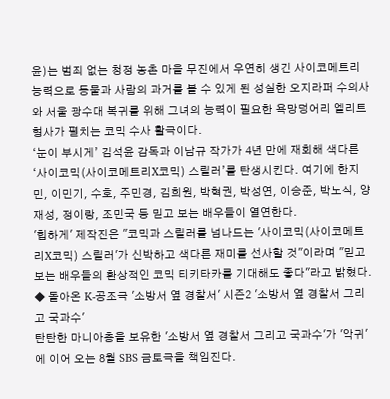윤)는 범죄 없는 청정 농촌 마을 무진에서 우연히 생긴 사이코메트리 능력으로 동물과 사람의 과거를 볼 수 있게 된 성실한 오지라퍼 수의사와 서울 광수대 복귀를 위해 그녀의 능력이 필요한 욕망덩어리 엘리트 형사가 펼치는 코믹 수사 활극이다.
‘눈이 부시게’ 김석윤 감독과 이남규 작가가 4년 만에 재회해 색다른 ‘사이코믹(사이코메트리X코믹) 스릴러’를 탄생시킨다. 여기에 한지민, 이민기, 수호, 주민경, 김희원, 박혁권, 박성연, 이승준, 박노식, 양재성, 정이랑, 조민국 등 믿고 보는 배우들이 열연한다.
'힙하게' 제작진은 "코믹과 스릴러를 넘나드는 '사이코믹(사이코메트리X코믹) 스릴러'가 신박하고 색다른 재미를 선사할 것"이라며 "믿고 보는 배우들의 환상적인 코믹 티키타카를 기대해도 좋다"라고 밝혔다.
◆ 돌아온 K-공조극 '소방서 옆 경찰서' 시즌2 '소방서 옆 경찰서 그리고 국과수'
탄탄한 마니아층을 보유한 '소방서 옆 경찰서 그리고 국과수'가 '악귀'에 이어 오는 8월 SBS 금토극을 책임진다.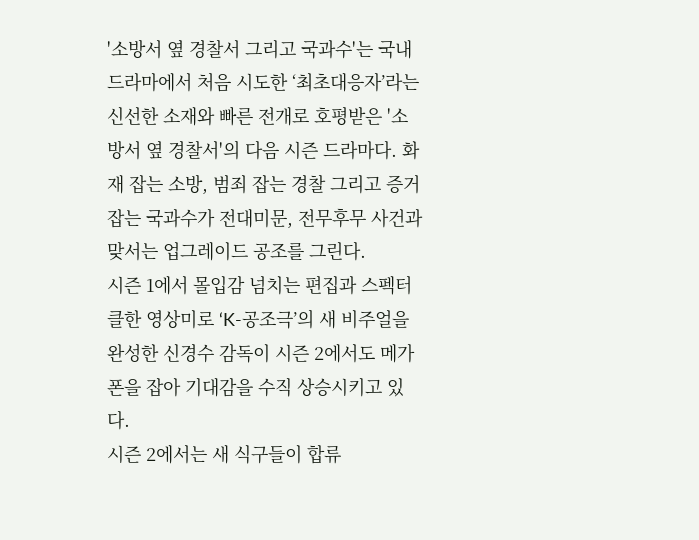'소방서 옆 경찰서 그리고 국과수'는 국내 드라마에서 처음 시도한 ‘최초대응자’라는 신선한 소재와 빠른 전개로 호평받은 '소방서 옆 경찰서'의 다음 시즌 드라마다. 화재 잡는 소방, 범죄 잡는 경찰 그리고 증거 잡는 국과수가 전대미문, 전무후무 사건과 맞서는 업그레이드 공조를 그린다.
시즌 1에서 몰입감 넘치는 편집과 스펙터클한 영상미로 ‘K-공조극’의 새 비주얼을 완성한 신경수 감독이 시즌 2에서도 메가폰을 잡아 기대감을 수직 상승시키고 있다.
시즌 2에서는 새 식구들이 합류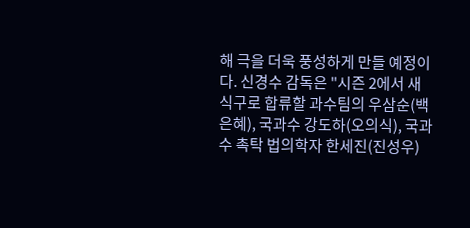해 극을 더욱 풍성하게 만들 예정이다. 신경수 감독은 "시즌 2에서 새 식구로 합류할 과수팀의 우삼순(백은혜), 국과수 강도하(오의식), 국과수 촉탁 법의학자 한세진(진성우)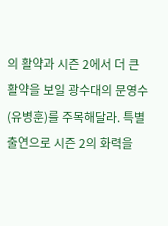의 활약과 시즌 2에서 더 큰 활약을 보일 광수대의 문영수(유병훈)를 주목해달라. 특별출연으로 시즌 2의 화력을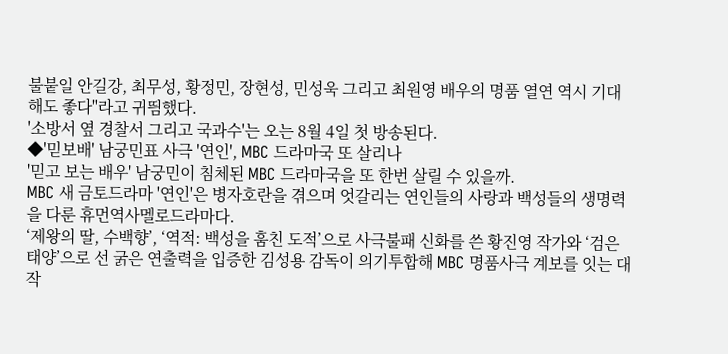불붙일 안길강, 최무성, 황정민, 장현성, 민성욱 그리고 최원영 배우의 명품 열연 역시 기대해도 좋다"라고 귀띔했다.
'소방서 옆 경찰서 그리고 국과수'는 오는 8월 4일 첫 방송된다.
◆'믿보배' 남궁민표 사극 '연인', MBC 드라마국 또 살리나
'믿고 보는 배우' 남궁민이 침체된 MBC 드라마국을 또 한번 살릴 수 있을까.
MBC 새 금토드라마 '연인'은 병자호란을 겪으며 엇갈리는 연인들의 사랑과 백성들의 생명력을 다룬 휴먼역사멜로드라마다.
‘제왕의 딸, 수백향’, ‘역적: 백성을 훔친 도적’으로 사극불패 신화를 쓴 황진영 작가와 ‘검은태양’으로 선 굵은 연출력을 입증한 김성용 감독이 의기투합해 MBC 명품사극 계보를 잇는 대작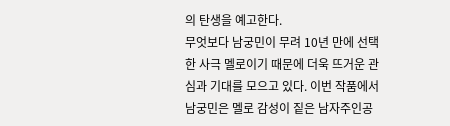의 탄생을 예고한다.
무엇보다 남궁민이 무려 10년 만에 선택한 사극 멜로이기 때문에 더욱 뜨거운 관심과 기대를 모으고 있다. 이번 작품에서 남궁민은 멜로 감성이 짙은 남자주인공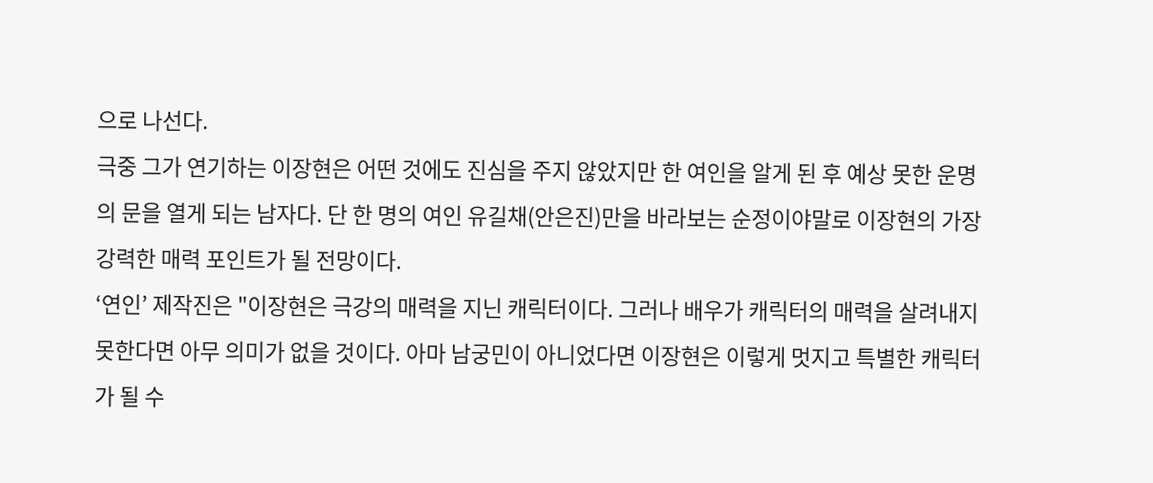으로 나선다.
극중 그가 연기하는 이장현은 어떤 것에도 진심을 주지 않았지만 한 여인을 알게 된 후 예상 못한 운명의 문을 열게 되는 남자다. 단 한 명의 여인 유길채(안은진)만을 바라보는 순정이야말로 이장현의 가장 강력한 매력 포인트가 될 전망이다.
‘연인’ 제작진은 "이장현은 극강의 매력을 지닌 캐릭터이다. 그러나 배우가 캐릭터의 매력을 살려내지 못한다면 아무 의미가 없을 것이다. 아마 남궁민이 아니었다면 이장현은 이렇게 멋지고 특별한 캐릭터가 될 수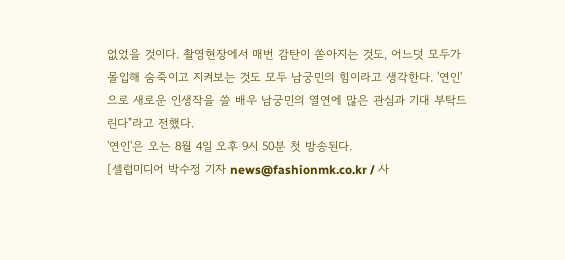없었을 것이다. 촬영현장에서 매번 감탄이 쏟아지는 것도, 어느덧 모두가 몰입해 숨죽이고 지켜보는 것도 모두 남궁민의 힘이라고 생각한다. '연인'으로 새로운 인생작을 쓸 배우 남궁민의 열연에 많은 관심과 기대 부탁드린다"라고 전했다.
'연인'은 오는 8월 4일 오후 9시 50분 첫 방송된다.
[셀럽미디어 박수정 기자 news@fashionmk.co.kr / 사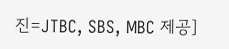진=JTBC, SBS, MBC 제공]